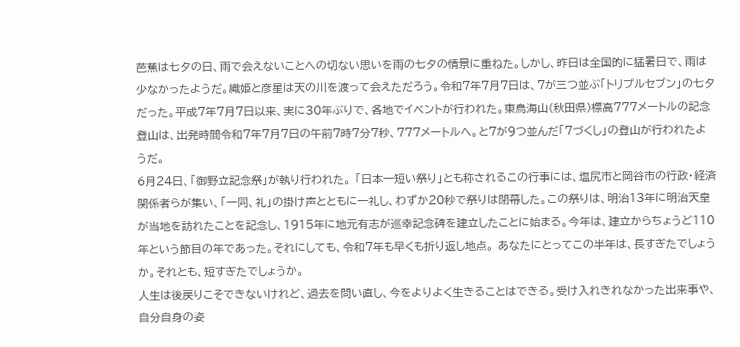芭蕉は七夕の日、雨で会えないことへの切ない思いを雨の七夕の情景に重ねた。しかし、昨日は全国的に猛暑日で、雨は少なかったようだ。織姫と彦星は天の川を渡って会えただろう。令和7年7月7日は、7が三つ並ぶ「トリプルセブン」の七夕だった。平成7年7月7日以来、実に30年ぶりで、各地でイベントが行われた。東鳥海山(秋田県)標高777メートルの記念登山は、出発時間令和7年7月7日の午前7時7分7秒、777メートルへ。と7が9つ並んだ「7づくし」の登山が行われたようだ。
6月24日、「御野立記念祭」が執り行われた。 「日本一短い祭り」とも称されるこの行事には、塩尻市と岡谷市の行政・経済関係者らが集い、「一同、礼」の掛け声とともに一礼し、わずか20秒で祭りは閉幕した。この祭りは、明治13年に明治天皇が当地を訪れたことを記念し、1915年に地元有志が巡幸記念碑を建立したことに始まる。今年は、建立からちょうど110年という節目の年であった。それにしても、令和7年も早くも折り返し地点。 あなたにとってこの半年は、長すぎたでしょうか。それとも、短すぎたでしょうか。
人生は後戻りこそできないけれど、過去を問い直し、今をよりよく生きることはできる。受け入れきれなかった出来事や、自分自身の姿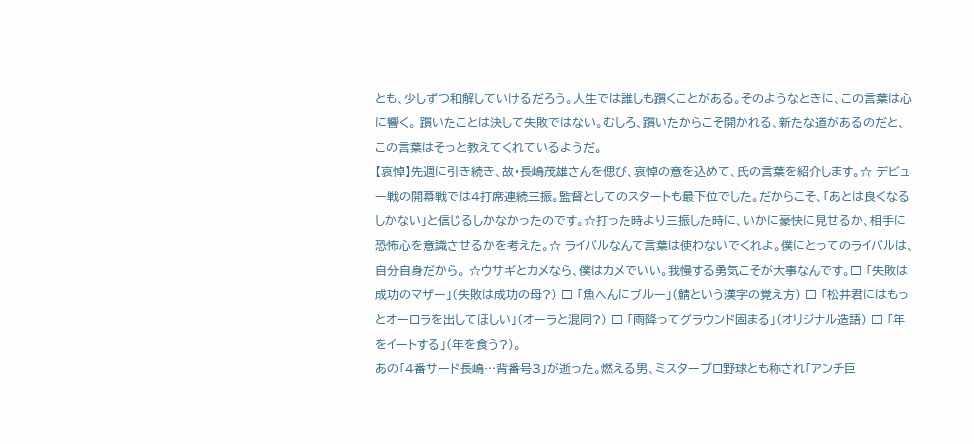とも、少しずつ和解していけるだろう。人生では誰しも躓くことがある。そのようなときに、この言葉は心に響く。 躓いたことは決して失敗ではない。むしろ、躓いたからこそ開かれる、新たな道があるのだと、この言葉はそっと教えてくれているようだ。
【哀悼】先週に引き続き、故・長嶋茂雄さんを偲び、哀悼の意を込めて、氏の言葉を紹介します。☆ デビュー戦の開幕戦では4打席連続三振。監督としてのスタートも最下位でした。だからこそ、「あとは良くなるしかない」と信じるしかなかったのです。☆打った時より三振した時に、いかに豪快に見せるか、相手に恐怖心を意識させるかを考えた。☆ ライバルなんて言葉は使わないでくれよ。僕にとってのライバルは、自分自身だから。 ☆ウサギとカメなら、僕はカメでいい。我慢する勇気こそが大事なんです。□ 「失敗は成功のマザー」(失敗は成功の母?) □ 「魚へんにブルー」(鯖という漢字の覚え方) □ 「松井君にはもっとオーロラを出してほしい」(オーラと混同?) □ 「雨降ってグラウンド固まる」(オリジナル造語) □ 「年をイートする」(年を食う?)。
あの「4番サード長嶋…背番号3」が逝った。燃える男、ミスタープロ野球とも称され「アンチ巨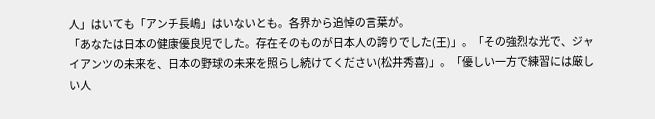人」はいても「アンチ長嶋」はいないとも。各界から追悼の言葉が。
「あなたは日本の健康優良児でした。存在そのものが日本人の誇りでした(王)」。「その強烈な光で、ジャイアンツの未来を、日本の野球の未来を照らし続けてください(松井秀喜)」。「優しい一方で練習には厳しい人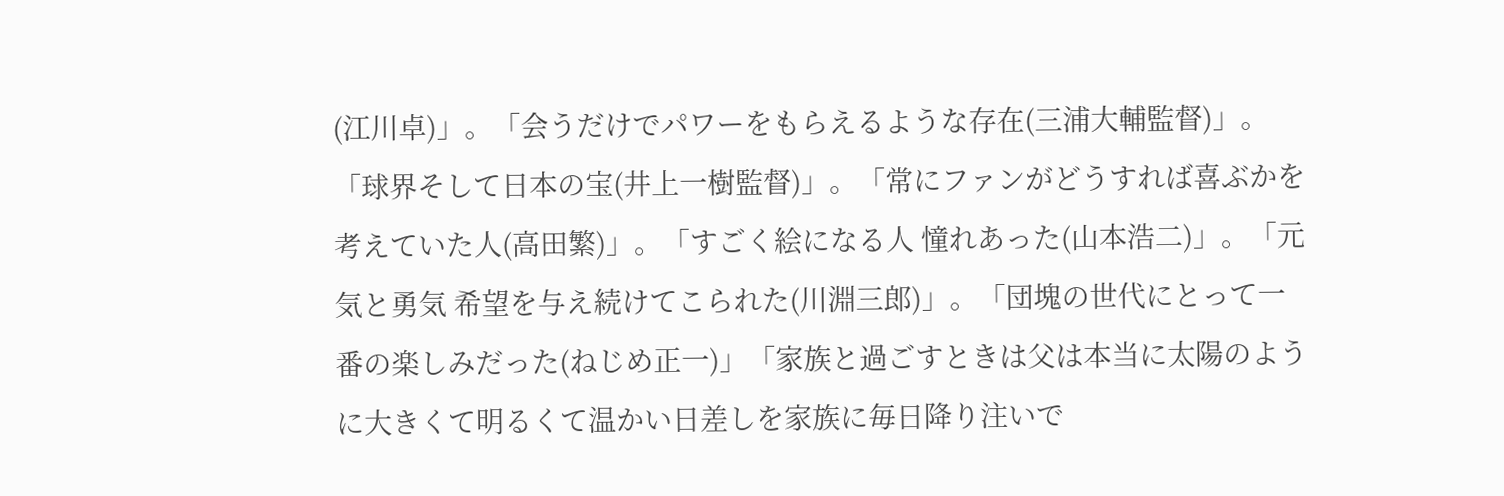(江川卓)」。「会うだけでパワーをもらえるような存在(三浦大輔監督)」。「球界そして日本の宝(井上一樹監督)」。「常にファンがどうすれば喜ぶかを考えていた人(高田繁)」。「すごく絵になる人 憧れあった(山本浩二)」。「元気と勇気 希望を与え続けてこられた(川淵三郎)」。「団塊の世代にとって一番の楽しみだった(ねじめ正一)」「家族と過ごすときは父は本当に太陽のように大きくて明るくて温かい日差しを家族に毎日降り注いで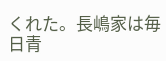くれた。長嶋家は毎日青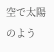空で太陽のよう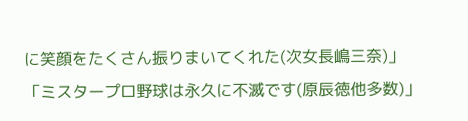に笑顔をたくさん振りまいてくれた(次女長嶋三奈)」「ミスタープロ野球は永久に不滅です(原辰徳他多数)」